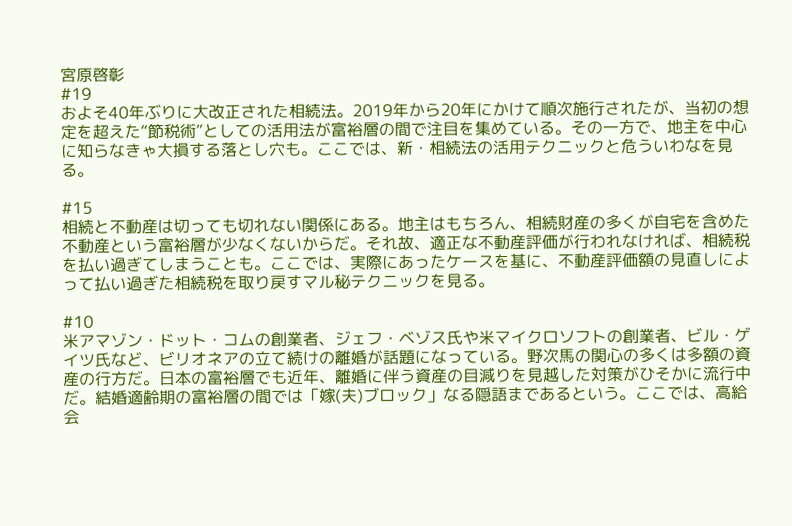宮原啓彰
#19
およそ40年ぶりに大改正された相続法。2019年から20年にかけて順次施行されたが、当初の想定を超えた“節税術”としての活用法が富裕層の間で注目を集めている。その一方で、地主を中心に知らなきゃ大損する落とし穴も。ここでは、新・相続法の活用テクニックと危ういわなを見る。

#15
相続と不動産は切っても切れない関係にある。地主はもちろん、相続財産の多くが自宅を含めた不動産という富裕層が少なくないからだ。それ故、適正な不動産評価が行われなければ、相続税を払い過ぎてしまうことも。ここでは、実際にあったケースを基に、不動産評価額の見直しによって払い過ぎた相続税を取り戻すマル秘テクニックを見る。

#10
米アマゾン・ドット・コムの創業者、ジェフ・ベゾス氏や米マイクロソフトの創業者、ビル・ゲイツ氏など、ビリオネアの立て続けの離婚が話題になっている。野次馬の関心の多くは多額の資産の行方だ。日本の富裕層でも近年、離婚に伴う資産の目減りを見越した対策がひそかに流行中だ。結婚適齢期の富裕層の間では「嫁(夫)ブロック」なる隠語まであるという。ここでは、高給会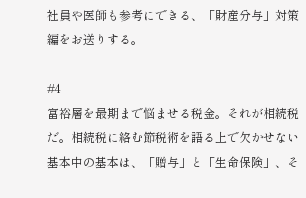社員や医師も参考にできる、「財産分与」対策編をお送りする。

#4
富裕層を最期まで悩ませる税金。それが相続税だ。相続税に絡む節税術を語る上で欠かせない基本中の基本は、「贈与」と「生命保険」、そ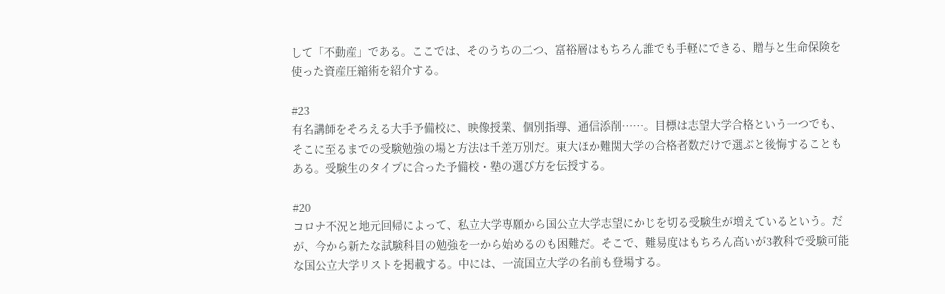して「不動産」である。ここでは、そのうちの二つ、富裕層はもちろん誰でも手軽にできる、贈与と生命保険を使った資産圧縮術を紹介する。

#23
有名講師をそろえる大手予備校に、映像授業、個別指導、通信添削……。目標は志望大学合格という一つでも、そこに至るまでの受験勉強の場と方法は千差万別だ。東大ほか難関大学の合格者数だけで選ぶと後悔することもある。受験生のタイプに合った予備校・塾の選び方を伝授する。

#20
コロナ不況と地元回帰によって、私立大学専願から国公立大学志望にかじを切る受験生が増えているという。だが、今から新たな試験科目の勉強を一から始めるのも困難だ。そこで、難易度はもちろん高いが3教科で受験可能な国公立大学リストを掲載する。中には、一流国立大学の名前も登場する。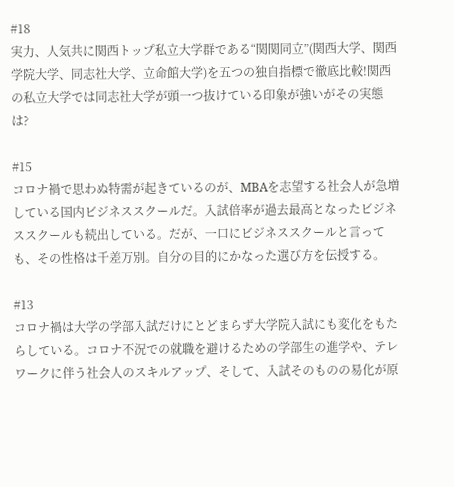#18
実力、人気共に関西トップ私立大学群である“関関同立”(関西大学、関西学院大学、同志社大学、立命館大学)を五つの独自指標で徹底比較!関西の私立大学では同志社大学が頭一つ抜けている印象が強いがその実態は?

#15
コロナ禍で思わぬ特需が起きているのが、MBAを志望する社会人が急増している国内ビジネススクールだ。入試倍率が過去最高となったビジネススクールも続出している。だが、一口にビジネススクールと言っても、その性格は千差万別。自分の目的にかなった選び方を伝授する。

#13
コロナ禍は大学の学部入試だけにとどまらず大学院入試にも変化をもたらしている。コロナ不況での就職を避けるための学部生の進学や、テレワークに伴う社会人のスキルアップ、そして、入試そのものの易化が原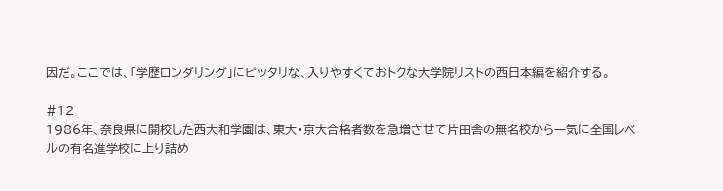因だ。ここでは、「学歴ロンダリング」にピッタリな、入りやすくておトクな大学院リストの西日本編を紹介する。

#12
1986年、奈良県に開校した西大和学園は、東大・京大合格者数を急増させて片田舎の無名校から一気に全国レベルの有名進学校に上り詰め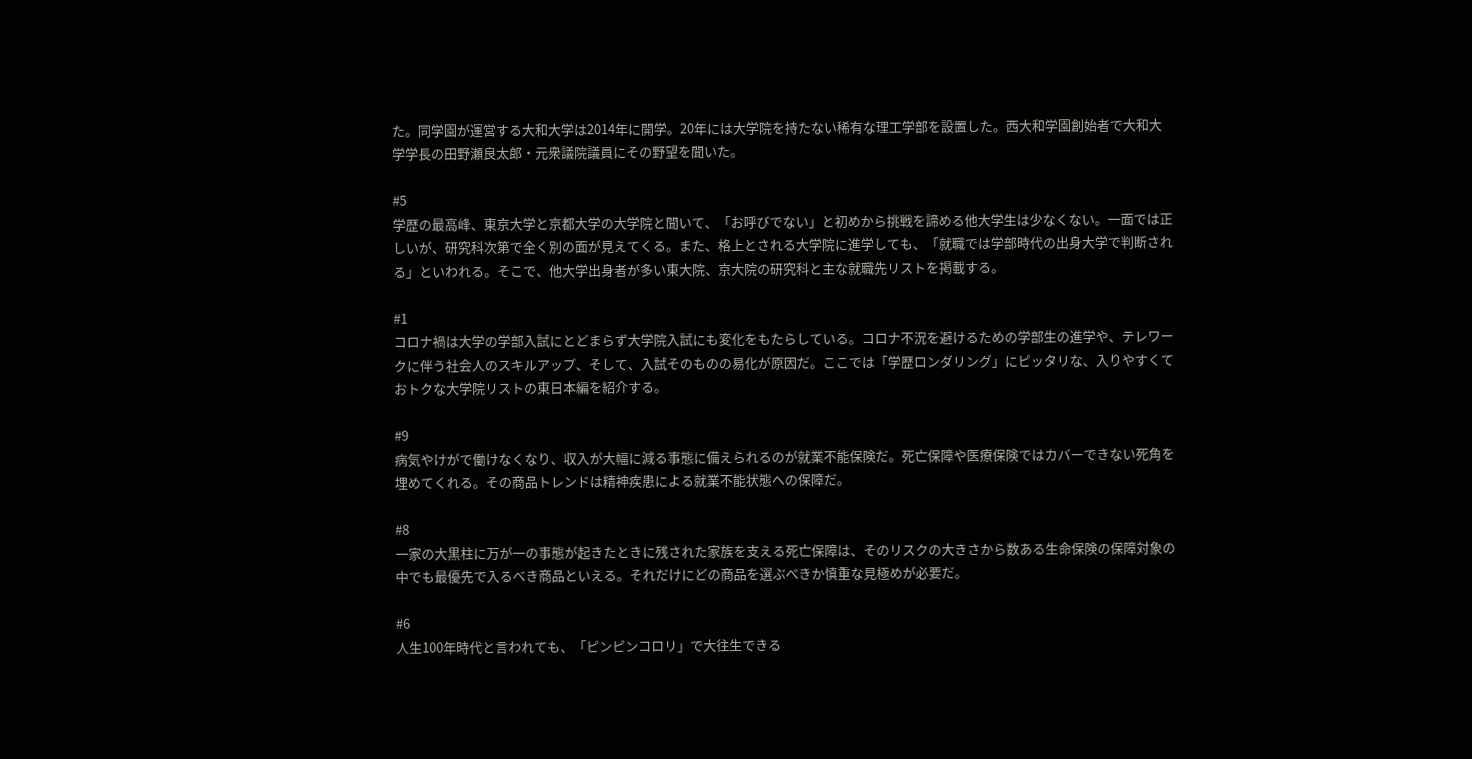た。同学園が運営する大和大学は2014年に開学。20年には大学院を持たない稀有な理工学部を設置した。西大和学園創始者で大和大学学長の田野瀬良太郎・元衆議院議員にその野望を聞いた。

#5
学歴の最高峰、東京大学と京都大学の大学院と聞いて、「お呼びでない」と初めから挑戦を諦める他大学生は少なくない。一面では正しいが、研究科次第で全く別の面が見えてくる。また、格上とされる大学院に進学しても、「就職では学部時代の出身大学で判断される」といわれる。そこで、他大学出身者が多い東大院、京大院の研究科と主な就職先リストを掲載する。

#1
コロナ禍は大学の学部入試にとどまらず大学院入試にも変化をもたらしている。コロナ不況を避けるための学部生の進学や、テレワークに伴う社会人のスキルアップ、そして、入試そのものの易化が原因だ。ここでは「学歴ロンダリング」にピッタリな、入りやすくておトクな大学院リストの東日本編を紹介する。

#9
病気やけがで働けなくなり、収入が大幅に減る事態に備えられるのが就業不能保険だ。死亡保障や医療保険ではカバーできない死角を埋めてくれる。その商品トレンドは精神疾患による就業不能状態への保障だ。

#8
一家の大黒柱に万が一の事態が起きたときに残された家族を支える死亡保障は、そのリスクの大きさから数ある生命保険の保障対象の中でも最優先で入るべき商品といえる。それだけにどの商品を選ぶべきか慎重な見極めが必要だ。

#6
人生100年時代と言われても、「ピンピンコロリ」で大往生できる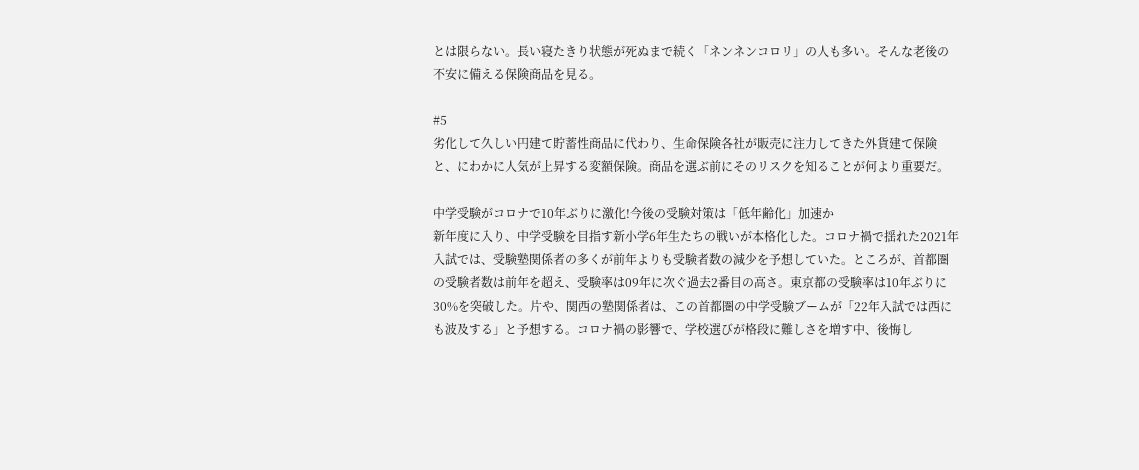とは限らない。長い寝たきり状態が死ぬまで続く「ネンネンコロリ」の人も多い。そんな老後の不安に備える保険商品を見る。

#5
劣化して久しい円建て貯蓄性商品に代わり、生命保険各社が販売に注力してきた外貨建て保険と、にわかに人気が上昇する変額保険。商品を選ぶ前にそのリスクを知ることが何より重要だ。

中学受験がコロナで10年ぶりに激化!今後の受験対策は「低年齢化」加速か
新年度に入り、中学受験を目指す新小学6年生たちの戦いが本格化した。コロナ禍で揺れた2021年入試では、受験塾関係者の多くが前年よりも受験者数の減少を予想していた。ところが、首都圏の受験者数は前年を超え、受験率は09年に次ぐ過去2番目の高さ。東京都の受験率は10年ぶりに30%を突破した。片や、関西の塾関係者は、この首都圏の中学受験ブームが「22年入試では西にも波及する」と予想する。コロナ禍の影響で、学校選びが格段に難しさを増す中、後悔し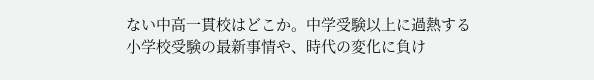ない中高一貫校はどこか。中学受験以上に過熱する小学校受験の最新事情や、時代の変化に負け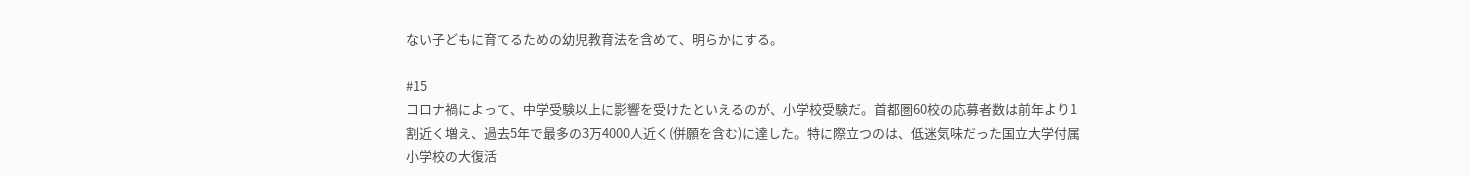ない子どもに育てるための幼児教育法を含めて、明らかにする。

#15
コロナ禍によって、中学受験以上に影響を受けたといえるのが、小学校受験だ。首都圏60校の応募者数は前年より1割近く増え、過去5年で最多の3万4000人近く(併願を含む)に達した。特に際立つのは、低迷気味だった国立大学付属小学校の大復活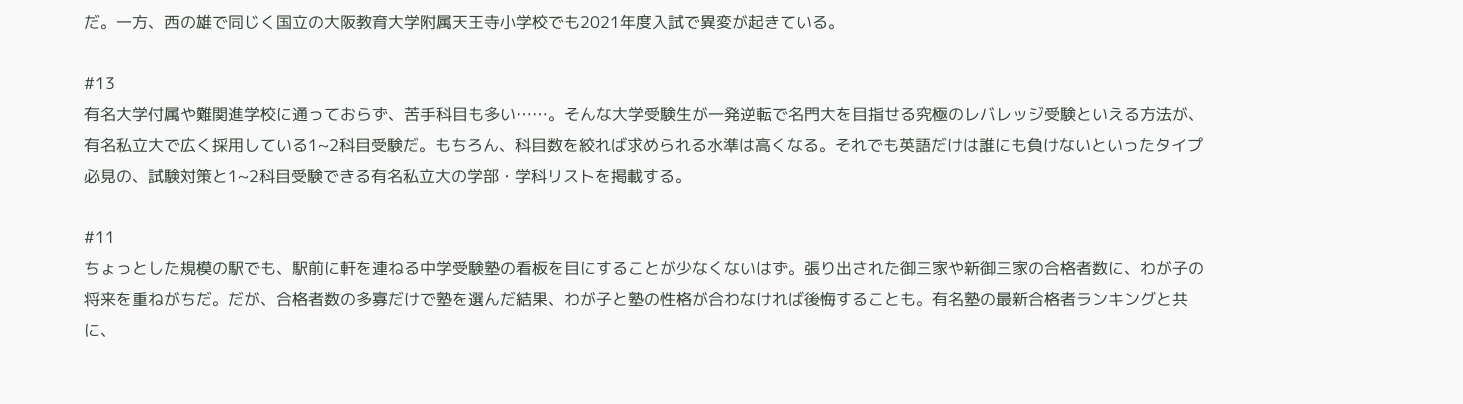だ。一方、西の雄で同じく国立の大阪教育大学附属天王寺小学校でも2021年度入試で異変が起きている。

#13
有名大学付属や難関進学校に通っておらず、苦手科目も多い……。そんな大学受験生が一発逆転で名門大を目指せる究極のレバレッジ受験といえる方法が、有名私立大で広く採用している1~2科目受験だ。もちろん、科目数を絞れば求められる水準は高くなる。それでも英語だけは誰にも負けないといったタイプ必見の、試験対策と1~2科目受験できる有名私立大の学部・学科リストを掲載する。

#11
ちょっとした規模の駅でも、駅前に軒を連ねる中学受験塾の看板を目にすることが少なくないはず。張り出された御三家や新御三家の合格者数に、わが子の将来を重ねがちだ。だが、合格者数の多寡だけで塾を選んだ結果、わが子と塾の性格が合わなければ後悔することも。有名塾の最新合格者ランキングと共に、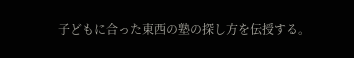子どもに合った東西の塾の探し方を伝授する。